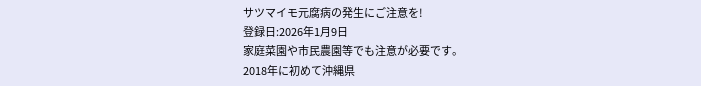サツマイモ元腐病の発生にご注意を!
登録日:2026年1月9日
家庭菜園や市民農園等でも注意が必要です。
2018年に初めて沖縄県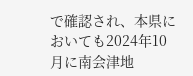で確認され、本県においても2024年10月に南会津地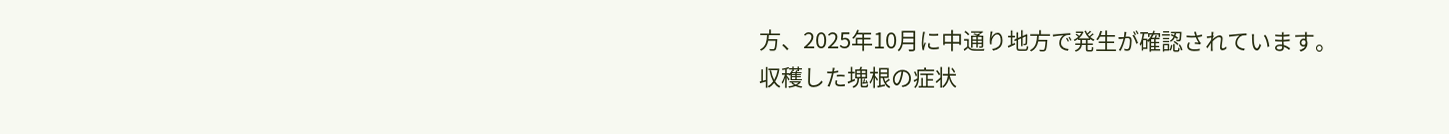方、2025年10月に中通り地方で発生が確認されています。
収穫した塊根の症状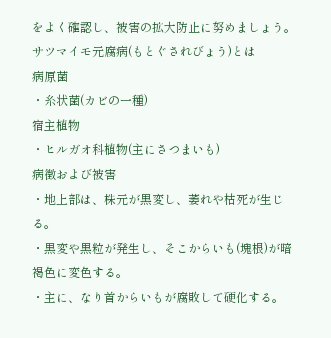をよく確認し、被害の拡大防止に努めましょう。
サツマイモ元腐病(もとぐされびょう)とは
病原菌
・糸状菌(カビの一種)
宿主植物
・ヒルガオ科植物(主にさつまいも)
病徴および被害
・地上部は、株元が黒変し、萎れや枯死が生じる。
・黒変や黒粒が発生し、そこからいも(塊根)が暗褐色に変色する。
・主に、なり首からいもが腐敗して硬化する。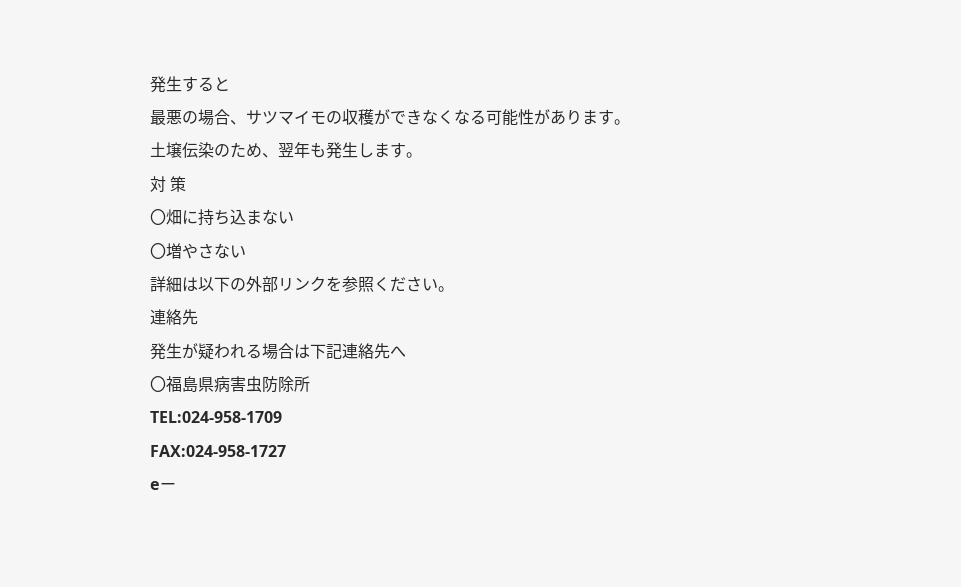発生すると
最悪の場合、サツマイモの収穫ができなくなる可能性があります。
土壌伝染のため、翌年も発生します。
対 策
〇畑に持ち込まない
〇増やさない
詳細は以下の外部リンクを参照ください。
連絡先
発生が疑われる場合は下記連絡先へ
〇福島県病害虫防除所
TEL:024-958-1709
FAX:024-958-1727
eー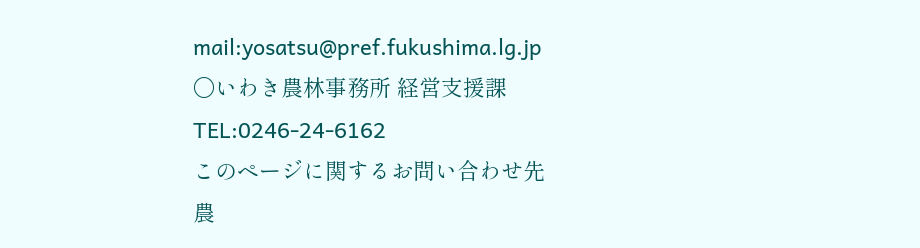mail:yosatsu@pref.fukushima.lg.jp
〇いわき農林事務所 経営支援課
TEL:0246-24-6162
このページに関するお問い合わせ先
農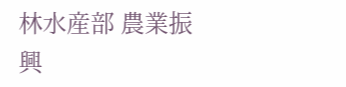林水産部 農業振興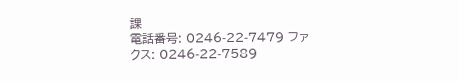課
電話番号: 0246-22-7479 ファクス: 0246-22-7589